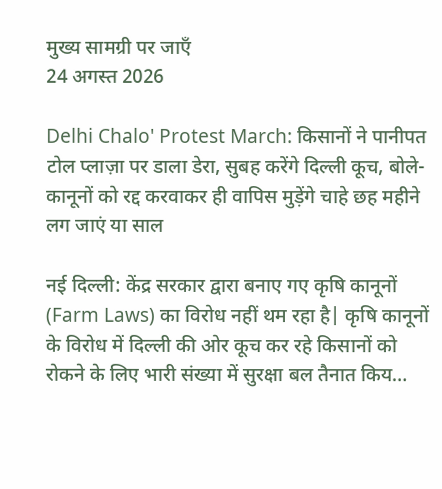मुख्य सामग्री पर जाएँ
24 अगस्त 2026

Delhi Chalo' Protest March: किसानों ने पानीपत टोल प्लाज़ा पर डाला डेरा, सुबह करेंगे दिल्ली कूच, बोले- कानूनों को रद्द करवाकर ही वापिस मुड़ेंगे चाहे छह महीने लग जाएं या साल

नई दिल्ली: केंद्र सरकार द्वारा बनाए गए कृषि कानूनों (Farm Laws) का विरोध नहीं थम रहा है| कृषि कानूनों के विरोध में दिल्ली की ओर कूच कर रहे किसानों को रोकने के लिए भारी संख्या में सुरक्षा बल तैनात किय…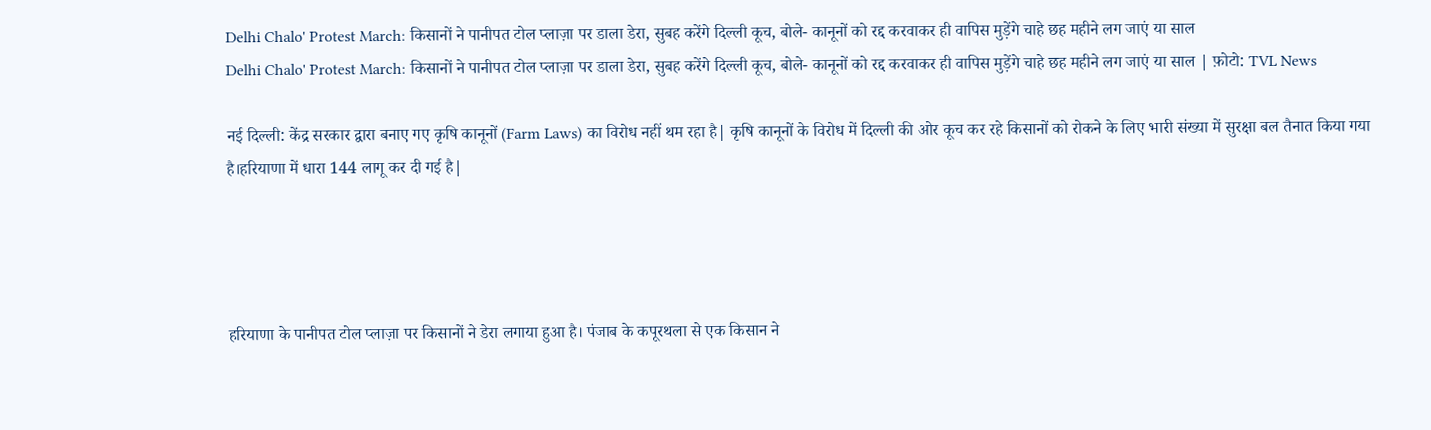Delhi Chalo' Protest March: किसानों ने पानीपत टोल प्लाज़ा पर डाला डेरा, सुबह करेंगे दिल्ली कूच, बोले- कानूनों को रद्द करवाकर ही वापिस मुड़ेंगे चाहे छह महीने लग जाएं या साल
Delhi Chalo' Protest March: किसानों ने पानीपत टोल प्लाज़ा पर डाला डेरा, सुबह करेंगे दिल्ली कूच, बोले- कानूनों को रद्द करवाकर ही वापिस मुड़ेंगे चाहे छह महीने लग जाएं या साल | फ़ोटो: TVL News

नई दिल्ली: केंद्र सरकार द्वारा बनाए गए कृषि कानूनों (Farm Laws) का विरोध नहीं थम रहा है| कृषि कानूनों के विरोध में दिल्ली की ओर कूच कर रहे किसानों को रोकने के लिए भारी संख्या में सुरक्षा बल तैनात किया गया है।हरियाणा में धारा 144 लागू कर दी गई है|




हरियाणा के पानीपत टोल प्लाज़ा पर किसानों ने डेरा लगाया हुआ है। पंजाब के कपूरथला से एक किसान ने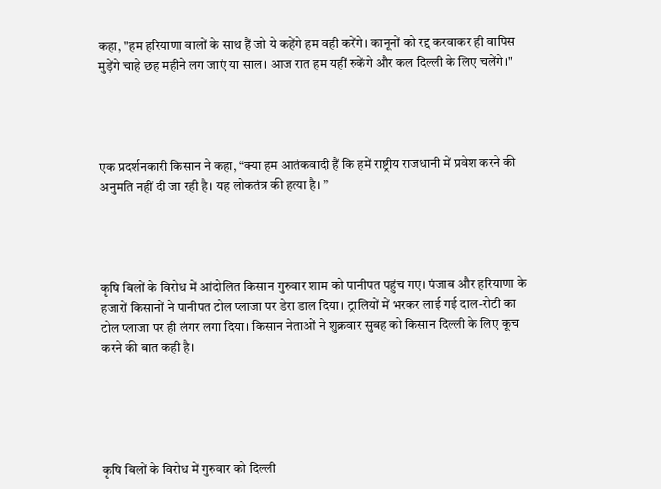कहा, "हम हरियाणा वालों के साथ हैं जो ये कहेंगे हम वही करेंगे। कानूनों को रद्द करवाकर ही वापिस मुड़ेंगे चाहे छह महीने लग जाएं या साल। आज रात हम यहीं रुकेंगे और कल दिल्ली के लिए चलेंगे।"




एक प्रदर्शनकारी किसान ने कहा, “क्या हम आतंकवादी हैं कि हमें राष्ट्रीय राजधानी में प्रवेश करने की अनुमति नहीं दी जा रही है। यह लोकतंत्र की हत्या है। ”




कृषि बिलों के विरोध में आंदोलित किसान गुरुवार शाम को पानीपत पहुंच गए। पंजाब और हरियाणा के हजारों किसानों ने पानीपत टोल प्लाजा पर डेरा डाल दिया। ट्रालियों में भरकर लाई गई दाल-रोटी का टोल प्लाजा पर ही लंगर लगा दिया। किसान नेताओं ने शुक्रवार सुबह को किसान दिल्ली के लिए कूच करने की बात कही है।





कृषि बिलों के विरोध में गुरुवार को दिल्ली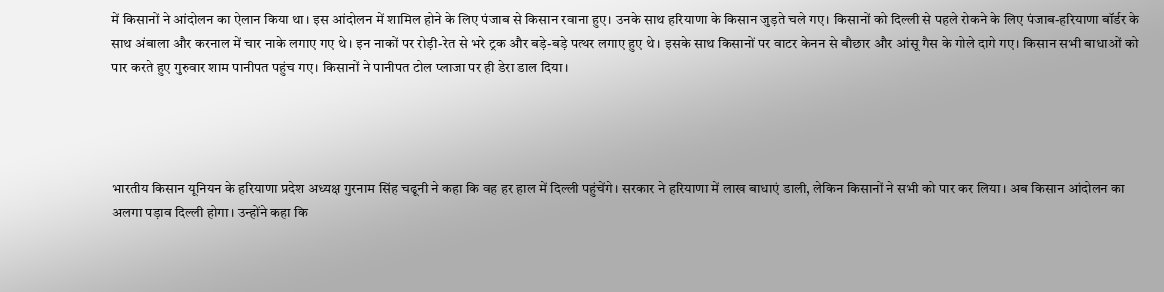में किसानों ने आंदोलन का ऐलान किया था। इस आंदोलन में शामिल होने के लिए पंजाब से किसान रवाना हुए। उनके साथ हरियाणा के किसान जुड़ते चले गए। किसानों को दिल्ली से पहले रोकने के लिए पंजाब-हरियाणा बॉर्डर के साथ अंबाला और करनाल में चार नाके लगाए गए थे। इन नाकों पर रोड़ी-रेत से भरे ट्रक और बड़े-बड़े पत्थर लगाए हुए थे। इसके साथ किसानों पर वाटर केनन से बौछार और आंसू गैस के गोले दागे गए। किसान सभी बाधाओं को पार करते हुए गुरुवार शाम पानीपत पहुंच गए। किसानों ने पानीपत टोल प्लाजा पर ही डेरा डाल दिया।




भारतीय किसान यूनियन के हरियाणा प्रदेश अध्यक्ष गुरनाम सिंह चढूनी ने कहा कि वह हर हाल में दिल्ली पहुंचेंगे। सरकार ने हरियाणा में लाख बाधाएं डाली, लेकिन किसानों ने सभी को पार कर लिया। अब किसान आंदोलन का अलगा पड़ाव दिल्ली होगा। उन्होंने कहा कि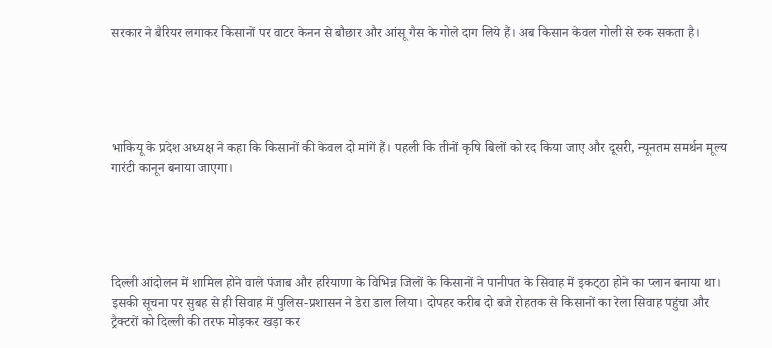सरकार ने बैरियर लगाकर किसानों पर वाटर केनन से बौछार और आंसू गैस के गोले दाग लिये हैं। अब किसान केवल गोली से रुक सकता है।





भाकियू के प्रदेश अध्यक्ष ने कहा कि किसानों की केवल दो मांगें हैं। पहली कि तीनों कृषि बिलों को रद किया जाए और दूसरी, न्यूनतम समर्थन मूल्य गारंटी कानून बनाया जाएगा।





दिल्ली आंदोलन में शामिल होने वाले पंजाब और हरियाणा के विभिन्न जिलों के किसानों ने पानीपत के सिवाह में इकट्‌ठा होने का प्लान बनाया था। इसकी सूचना पर सुबह से ही सिवाह में पुलिस-प्रशासन ने डेरा डाल लिया। दोपहर करीब दो बजे रोहतक से किसानों का रेला सिवाह पहुंचा और ट्रैक्टरों को दिल्ली की तरफ मोड़कर खड़ा कर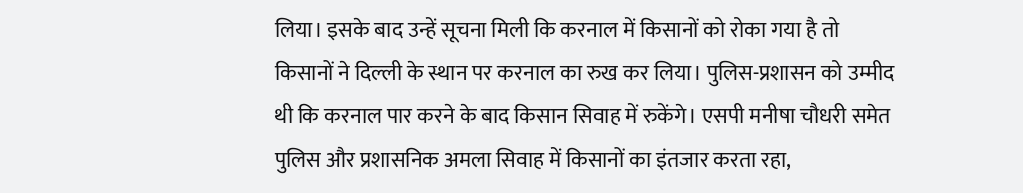लिया। इसके बाद उन्हें सूचना मिली कि करनाल में किसानों को रोका गया है तो किसानों ने दिल्ली के स्थान पर करनाल का रुख कर लिया। पुलिस-प्रशासन को उम्मीद थी कि करनाल पार करने के बाद किसान सिवाह में रुकेंगे। एसपी मनीषा चौधरी समेत पुलिस और प्रशासनिक अमला सिवाह में किसानों का इंतजार करता रहा,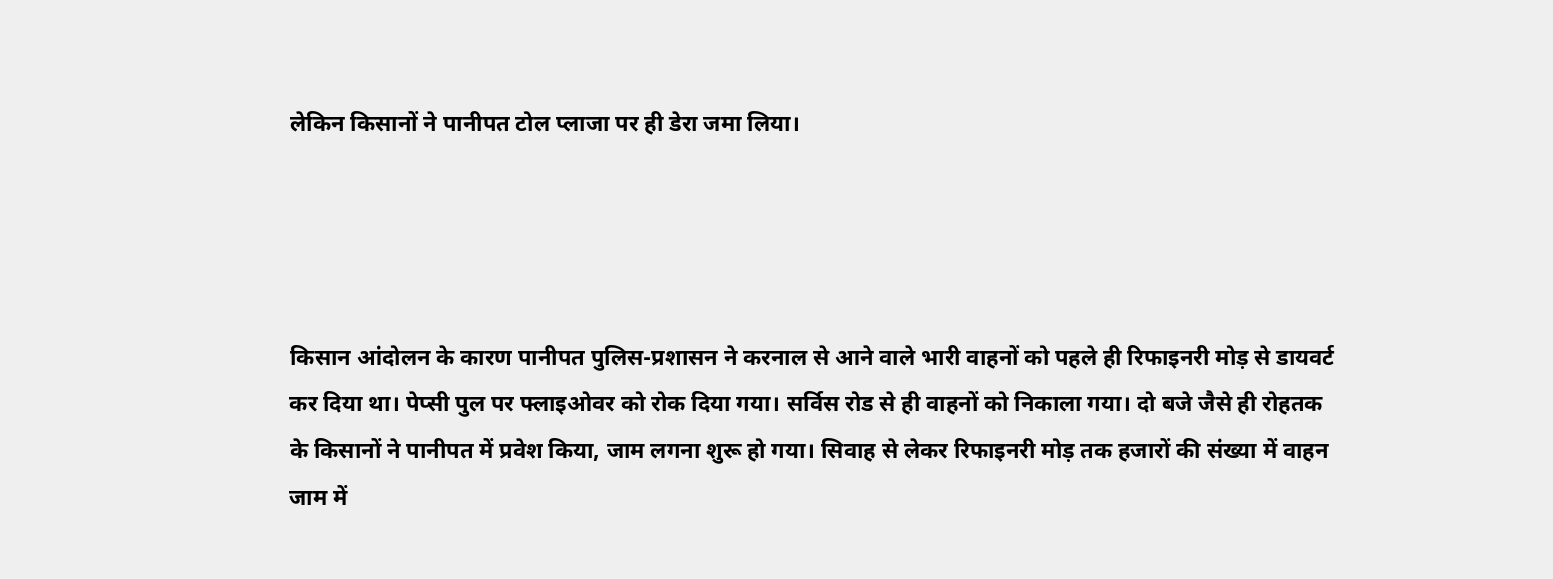लेकिन किसानों ने पानीपत टोल प्लाजा पर ही डेरा जमा लिया।




किसान आंदोलन के कारण पानीपत पुलिस-प्रशासन ने करनाल से आने वाले भारी वाहनों को पहले ही रिफाइनरी मोड़ से डायवर्ट कर दिया था। पेप्सी पुल पर फ्लाइओवर को रोक दिया गया। सर्विस रोड से ही वाहनों को निकाला गया। दो बजे जैसे ही रोहतक के किसानों ने पानीपत में प्रवेश किया, जाम लगना शुरू हो गया। सिवाह से लेकर रिफाइनरी मोड़ तक हजारों की संख्या में वाहन जाम में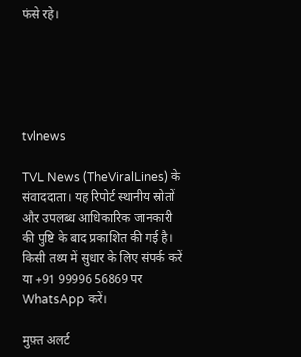फंसे रहे।





tvlnews

TVL News (TheViralLines) के संवाददाता। यह रिपोर्ट स्थानीय स्रोतों और उपलब्ध आधिकारिक जानकारी की पुष्टि के बाद प्रकाशित की गई है। किसी तथ्य में सुधार के लिए संपर्क करें या +91 99996 56869 पर WhatsApp करें।

मुफ़्त अलर्ट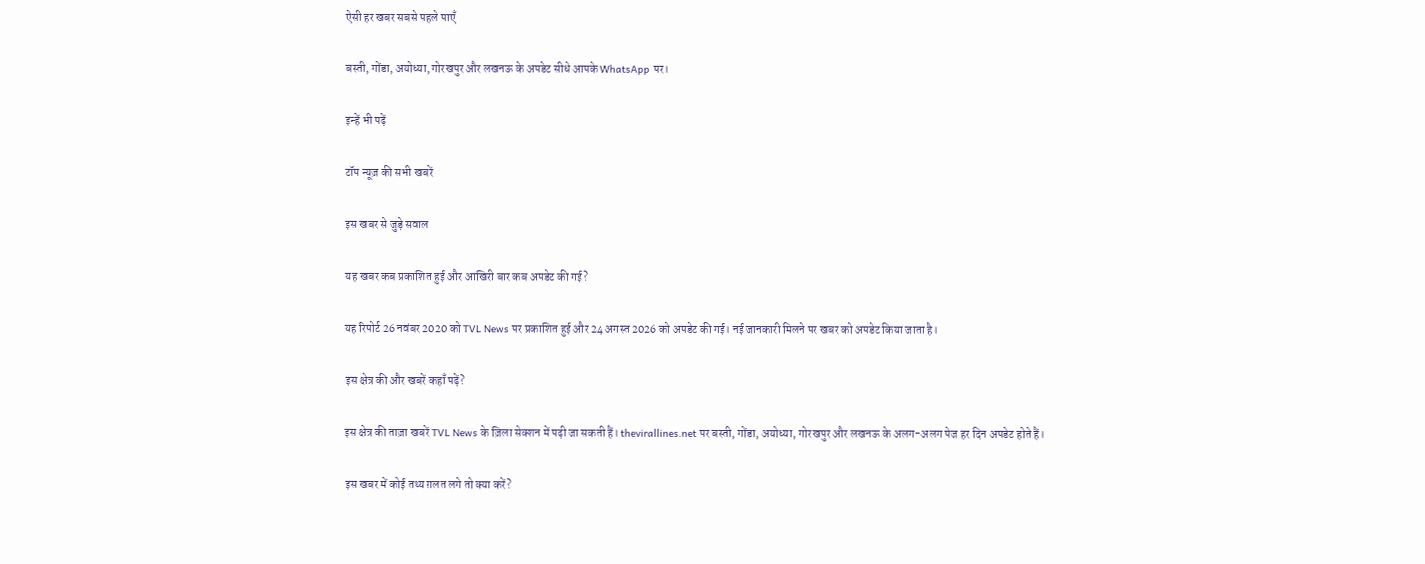ऐसी हर खबर सबसे पहले पाएँ

बस्ती, गोंडा, अयोध्या, गोरखपुर और लखनऊ के अपडेट सीधे आपके WhatsApp पर।

इन्हें भी पढ़ें

टॉप न्यूज़ की सभी खबरें

इस खबर से जुड़े सवाल

यह खबर कब प्रकाशित हुई और आखिरी बार कब अपडेट की गई?

यह रिपोर्ट 26 नवंबर 2020 को TVL News पर प्रकाशित हुई और 24 अगस्त 2026 को अपडेट की गई। नई जानकारी मिलने पर खबर को अपडेट किया जाता है।

इस क्षेत्र की और खबरें कहाँ पढ़ें?

इस क्षेत्र की ताज़ा खबरें TVL News के ज़िला सेक्शन में पढ़ी जा सकती हैं। thevirallines.net पर बस्ती, गोंडा, अयोध्या, गोरखपुर और लखनऊ के अलग-अलग पेज हर दिन अपडेट होते हैं।

इस खबर में कोई तथ्य ग़लत लगे तो क्या करें?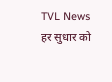TVL News हर सुधार को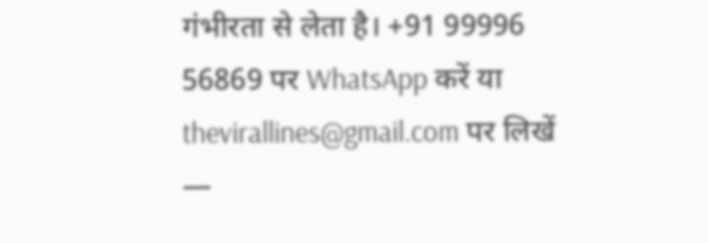गंभीरता से लेता है। +91 99996 56869 पर WhatsApp करें या thevirallines@gmail.com पर लिखें —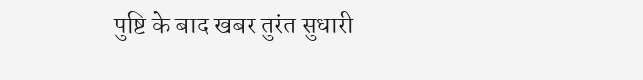पुष्टि के बाद खबर तुरंत सुधारी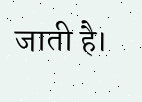जाती है।